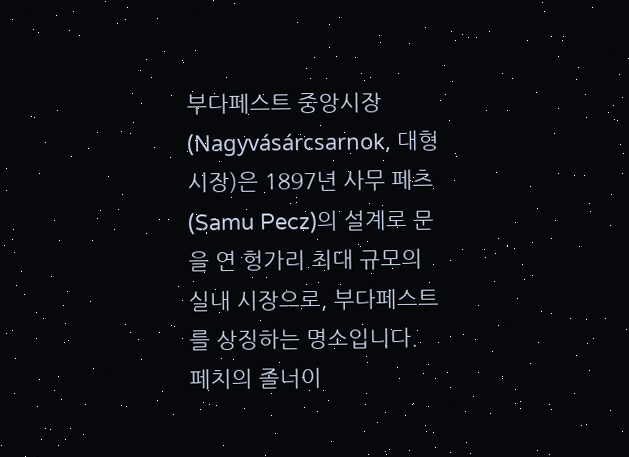부다페스트 중앙시장(Nagyvásárcsarnok, 대형 시장)은 1897년 사무 페츠(Samu Pecz)의 설계로 문을 연 헝가리 최대 규모의 실내 시장으로, 부다페스트를 상징하는 명소입니다. 페치의 졸너이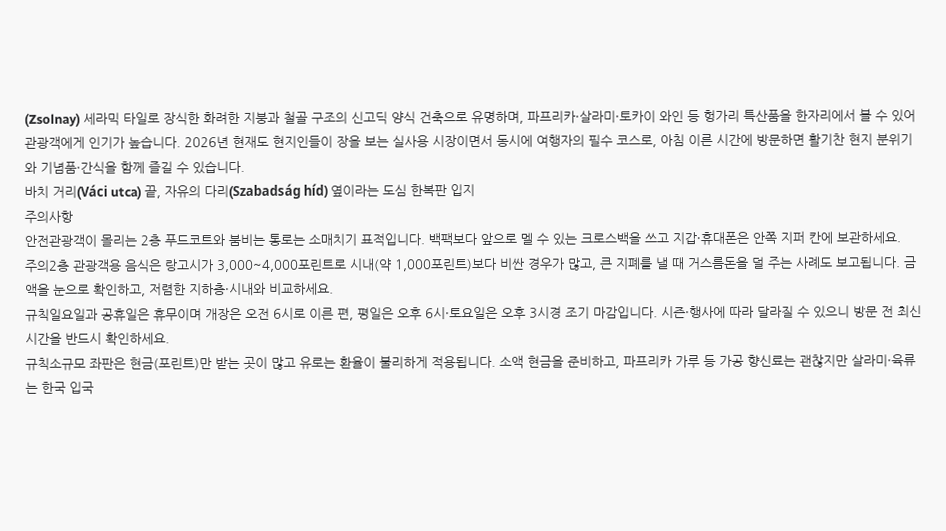(Zsolnay) 세라믹 타일로 장식한 화려한 지붕과 철골 구조의 신고딕 양식 건축으로 유명하며, 파프리카·살라미·토카이 와인 등 헝가리 특산품을 한자리에서 볼 수 있어 관광객에게 인기가 높습니다. 2026년 현재도 현지인들이 장을 보는 실사용 시장이면서 동시에 여행자의 필수 코스로, 아침 이른 시간에 방문하면 활기찬 현지 분위기와 기념품·간식을 함께 즐길 수 있습니다.
바치 거리(Váci utca) 끝, 자유의 다리(Szabadság híd) 옆이라는 도심 한복판 입지
주의사항
안전관광객이 몰리는 2층 푸드코트와 붐비는 통로는 소매치기 표적입니다. 백팩보다 앞으로 멜 수 있는 크로스백을 쓰고 지갑·휴대폰은 안쪽 지퍼 칸에 보관하세요.
주의2층 관광객용 음식은 랑고시가 3,000~4,000포린트로 시내(약 1,000포린트)보다 비싼 경우가 많고, 큰 지폐를 낼 때 거스름돈을 덜 주는 사례도 보고됩니다. 금액을 눈으로 확인하고, 저렴한 지하층·시내와 비교하세요.
규칙일요일과 공휴일은 휴무이며 개장은 오전 6시로 이른 편, 평일은 오후 6시·토요일은 오후 3시경 조기 마감입니다. 시즌·행사에 따라 달라질 수 있으니 방문 전 최신 시간을 반드시 확인하세요.
규칙소규모 좌판은 현금(포린트)만 받는 곳이 많고 유로는 환율이 불리하게 적용됩니다. 소액 현금을 준비하고, 파프리카 가루 등 가공 향신료는 괜찮지만 살라미·육류는 한국 입국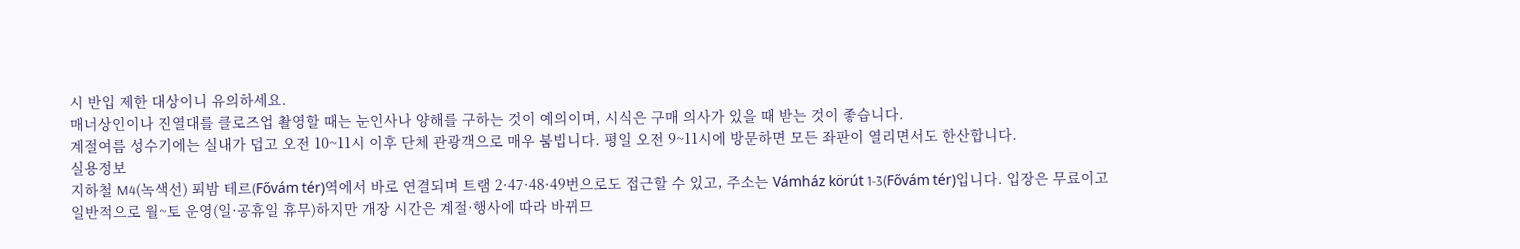시 반입 제한 대상이니 유의하세요.
매너상인이나 진열대를 클로즈업 촬영할 때는 눈인사나 양해를 구하는 것이 예의이며, 시식은 구매 의사가 있을 때 받는 것이 좋습니다.
계절여름 성수기에는 실내가 덥고 오전 10~11시 이후 단체 관광객으로 매우 붐빕니다. 평일 오전 9~11시에 방문하면 모든 좌판이 열리면서도 한산합니다.
실용정보
지하철 M4(녹색선) 푀밤 테르(Fővám tér)역에서 바로 연결되며 트램 2·47·48·49번으로도 접근할 수 있고, 주소는 Vámház körút 1-3(Fővám tér)입니다. 입장은 무료이고 일반적으로 월~토 운영(일·공휴일 휴무)하지만 개장 시간은 계절·행사에 따라 바뀌므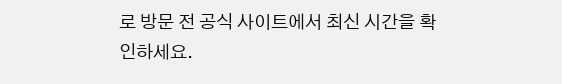로 방문 전 공식 사이트에서 최신 시간을 확인하세요.